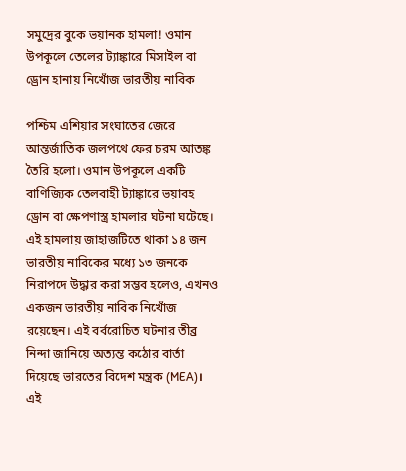সমুদ্রের বুকে ভয়ানক হামলা! ওমান উপকূলে তেলের ট্যাঙ্কারে মিসাইল বা ড্রোন হানায় নিখোঁজ ভারতীয় নাবিক

পশ্চিম এশিয়ার সংঘাতের জেরে আন্তর্জাতিক জলপথে ফের চরম আতঙ্ক তৈরি হলো। ওমান উপকূলে একটি বাণিজ্যিক তেলবাহী ট্যাঙ্কারে ভয়াবহ ড্রোন বা ক্ষেপণাস্ত্র হামলার ঘটনা ঘটেছে। এই হামলায় জাহাজটিতে থাকা ১৪ জন ভারতীয় নাবিকের মধ্যে ১৩ জনকে নিরাপদে উদ্ধার করা সম্ভব হলেও, এখনও একজন ভারতীয় নাবিক নিখোঁজ রয়েছেন। এই বর্বরোচিত ঘটনার তীব্র নিন্দা জানিয়ে অত্যন্ত কঠোর বার্তা দিয়েছে ভারতের বিদেশ মন্ত্রক (MEA)।
এই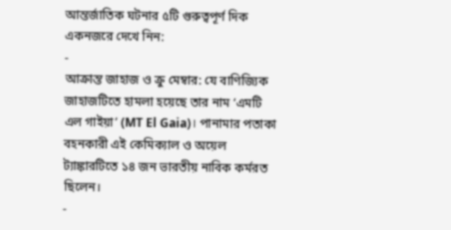আন্তর্জাতিক ঘটনার ৫টি গুরুত্বপূর্ণ দিক একনজরে দেখে নিন:
-
আক্রান্ত জাহাজ ও ক্রু মেম্বার: যে বাণিজ্যিক জাহাজটিতে হামলা হয়েছে তার নাম ‘এমটি এল গাইয়া’ (MT El Gaia)। পানামার পতাকা বহনকারী এই কেমিক্যাল ও অয়েল ট্যাঙ্কারটিতে ১৪ জন ভারতীয় নাবিক কর্মরত ছিলেন।
-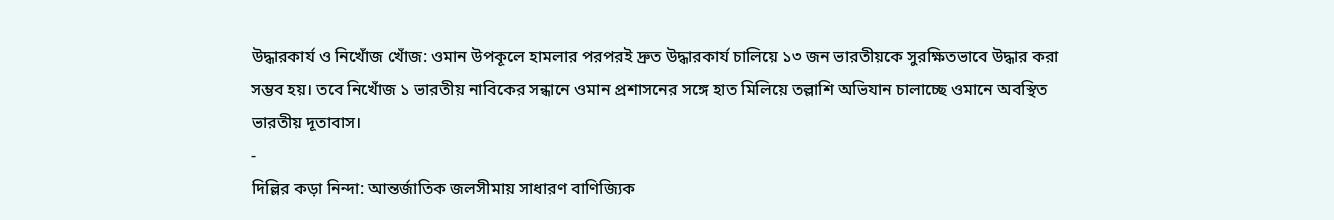উদ্ধারকার্য ও নিখোঁজ খোঁজ: ওমান উপকূলে হামলার পরপরই দ্রুত উদ্ধারকার্য চালিয়ে ১৩ জন ভারতীয়কে সুরক্ষিতভাবে উদ্ধার করা সম্ভব হয়। তবে নিখোঁজ ১ ভারতীয় নাবিকের সন্ধানে ওমান প্রশাসনের সঙ্গে হাত মিলিয়ে তল্লাশি অভিযান চালাচ্ছে ওমানে অবস্থিত ভারতীয় দূতাবাস।
-
দিল্লির কড়া নিন্দা: আন্তর্জাতিক জলসীমায় সাধারণ বাণিজ্যিক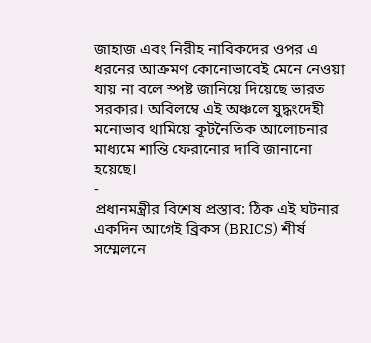জাহাজ এবং নিরীহ নাবিকদের ওপর এ ধরনের আক্রমণ কোনোভাবেই মেনে নেওয়া যায় না বলে স্পষ্ট জানিয়ে দিয়েছে ভারত সরকার। অবিলম্বে এই অঞ্চলে যুদ্ধংদেহী মনোভাব থামিয়ে কূটনৈতিক আলোচনার মাধ্যমে শান্তি ফেরানোর দাবি জানানো হয়েছে।
-
প্রধানমন্ত্রীর বিশেষ প্রস্তাব: ঠিক এই ঘটনার একদিন আগেই ব্রিকস (BRICS) শীর্ষ সম্মেলনে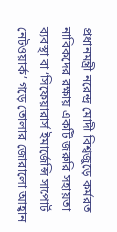প্রধানমন্ত্রী নরেন্দ্র মোদী বিশ্বজুড়ে কর্মরত নাবিকদের রক্ষায় একটি জরুরি সহায়তা ব্যবস্থা বা ‘সিফেয়ারার্স ইমার্জেন্সি সাপোর্ট নেটওয়ার্ক’ গড়ে তোলার জোরালো আহ্বান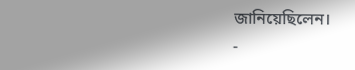জানিয়েছিলেন।
-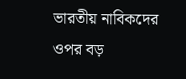ভারতীয় নাবিকদের ওপর বড়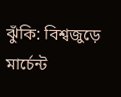ঝুঁকি: বিশ্বজুড়ে মার্চেন্ট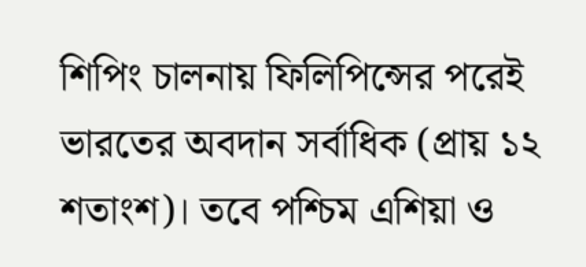শিপিং চালনায় ফিলিপিন্সের পরেই ভারতের অবদান সর্বাধিক (প্রায় ১২ শতাংশ)। তবে পশ্চিম এশিয়া ও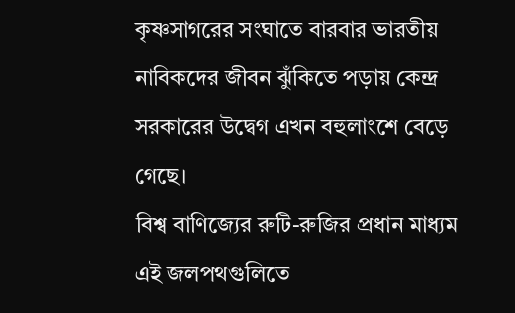কৃষ্ণসাগরের সংঘাতে বারবার ভারতীয় নাবিকদের জীবন ঝুঁকিতে পড়ায় কেন্দ্র সরকারের উদ্বেগ এখন বহুলাংশে বেড়ে গেছে।
বিশ্ব বাণিজ্যের রুটি-রুজির প্রধান মাধ্যম এই জলপথগুলিতে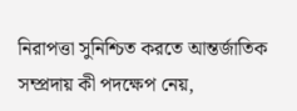নিরাপত্তা সুনিশ্চিত করতে আন্তর্জাতিক সম্প্রদায় কী পদক্ষেপ নেয়,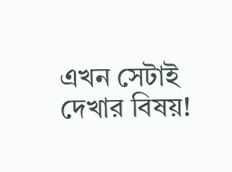এখন সেটাই দেখার বিষয়!